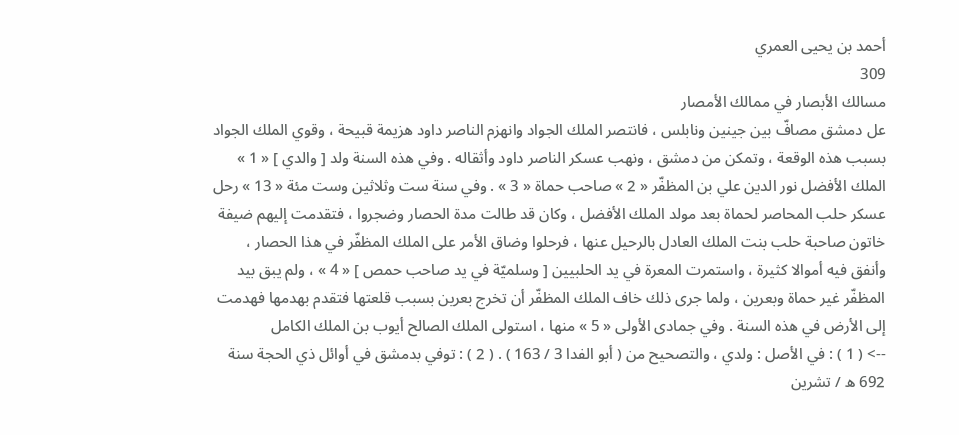أحمد بن يحيى العمري
309
مسالك الأبصار في ممالك الأمصار
عل دمشق مصافّ بين جينين ونابلس ، فانتصر الملك الجواد وانهزم الناصر داود هزيمة قبيحة ، وقوي الملك الجواد بسبب هذه الوقعة ، وتمكن من دمشق ، ونهب عسكر الناصر داود وأثقاله . وفي هذه السنة ولد [ والدي ] « 1 » الملك الأفضل نور الدين علي بن المظفّر « 2 » صاحب حماة « 3 » . وفي سنة ست وثلاثين وست مئة « 13 » رحل عسكر حلب المحاصر لحماة بعد مولد الملك الأفضل ، وكان قد طالت مدة الحصار وضجروا ، فتقدمت إليهم ضيفة خاتون صاحبة حلب بنت الملك العادل بالرحيل عنها ، فرحلوا وضاق الأمر على الملك المظفّر في هذا الحصار ، وأنفق فيه أموالا كثيرة ، واستمرت المعرة في يد الحلبيين [ وسلميّة في يد صاحب حمص ] « 4 » ، ولم يبق بيد المظفّر غير حماة وبعرين ، ولما جرى ذلك خاف الملك المظفّر أن تخرج بعرين بسبب قلعتها فتقدم بهدمها فهدمت إلى الأرض في هذه السنة . وفي جمادى الأولى « 5 » منها ، استولى الملك الصالح أيوب بن الملك الكامل
--> ( 1 ) : في الأصل : ولدي ، والتصحيح من ( أبو الفدا 3 / 163 ) . ( 2 ) : توفي بدمشق في أوائل ذي الحجة سنة 692 ه / تشرين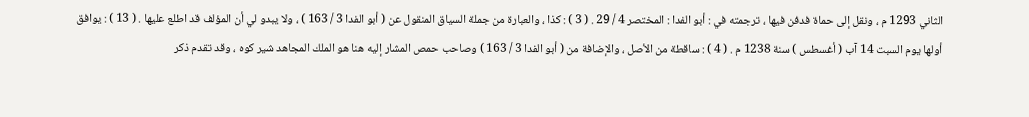الثاني 1293 م ، ونقل إلى حماة فدفن فيها ، ترجمته في : أبو الفدا : المختصر 4 / 29 . ( 3 ) : كذا ، والعبارة من جملة السياق المنقول عن ( أبو الفدا 3 / 163 ) ، ولا يبدو لي أن المؤلف قد اطلع عليها . ( 13 ) : يوافق أولها يوم السبت 14 آب ( أغسطس ) سنة 1238 م . ( 4 ) : ساقطة من الأصل ، والإضافة من ( أبو الفدا 3 / 163 ) وصاحب حمص المشار إليه هنا هو الملك المجاهد شير كوه ، وقد تقدم ذكر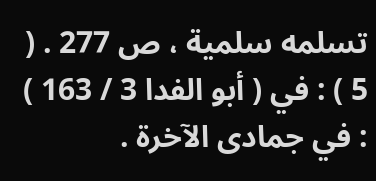تسلمه سلمية ، ص 277 . ( 5 ) : في ( أبو الفدا 3 / 163 ) : في جمادى الآخرة .